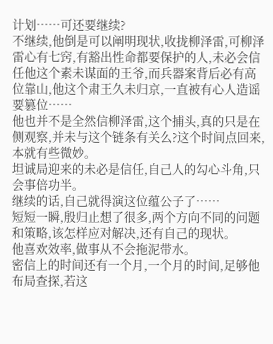计划……可还要继续?
不继续,他倒是可以阐明现状,收拢柳泽雷,可柳泽雷心有七窍,有豁出性命都要保护的人,未必会信任他这个素未谋面的王爷,而兵器案背后必有高位靠山,他这个肃王久未归京,一直被有心人造谣要篡位……
他也并不是全然信柳泽雷,这个捕头,真的只是在侧观察,并未与这个链条有关么?这个时间点回来,本就有些微妙。
坦诚局迎来的未必是信任,自己人的勾心斗角,只会事倍功半。
继续的话,自己就得演这位蕴公子了……
短短一瞬,殷归止想了很多,两个方向不同的问题和策略,该怎样应对解决,还有自己的现状。
他喜欢效率,做事从不会拖泥带水。
密信上的时间还有一个月,一个月的时间,足够他布局查探,若这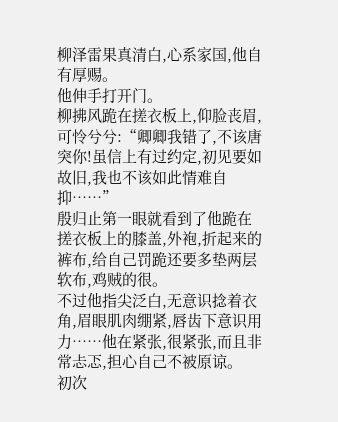柳泽雷果真清白,心系家国,他自有厚赐。
他伸手打开门。
柳拂风跪在搓衣板上,仰脸丧眉,可怜兮兮:“卿卿我错了,不该唐突你!虽信上有过约定,初见要如故旧,我也不该如此情难自抑……”
殷归止第一眼就看到了他跪在搓衣板上的膝盖,外袍,折起来的裤布,给自己罚跪还要多垫两层软布,鸡贼的很。
不过他指尖泛白,无意识捻着衣角,眉眼肌肉绷紧,唇齿下意识用力……他在紧张,很紧张,而且非常忐忑,担心自己不被原谅。
初次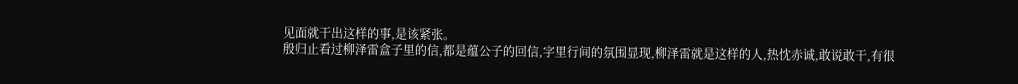见面就干出这样的事,是该紧张。
殷归止看过柳泽雷盒子里的信,都是蕴公子的回信,字里行间的氛围显现,柳泽雷就是这样的人,热忱赤诚,敢说敢干,有很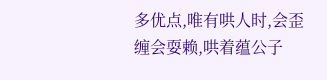多优点,唯有哄人时,会歪缠会耍赖,哄着蕴公子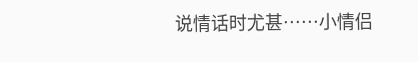说情话时尤甚……小情侣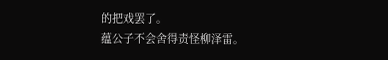的把戏罢了。
蕴公子不会舍得责怪柳泽雷。